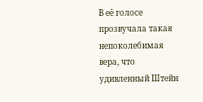В её голосе прозвучала такая непоколебимая вера, что удивленный Штейн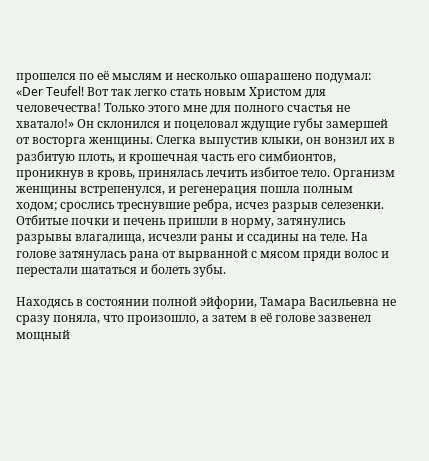прошелся по её мыслям и несколько ошарашено подумал: «Der Teufel! Вот так легко стать новым Христом для человечества! Только этого мне для полного счастья не хватало!» Он склонился и поцеловал ждущие губы замершей от восторга женщины. Слегка выпустив клыки, он вонзил их в разбитую плоть, и крошечная часть его симбионтов, проникнув в кровь, принялась лечить избитое тело. Организм женщины встрепенулся, и регенерация пошла полным ходом; срослись треснувшие ребра, исчез разрыв селезенки. Отбитые почки и печень пришли в норму, затянулись разрывы влагалища, исчезли раны и ссадины на теле. На голове затянулась рана от вырванной с мясом пряди волос и перестали шататься и болеть зубы.

Находясь в состоянии полной эйфории, Тамара Васильевна не сразу поняла, что произошло, а затем в её голове зазвенел мощный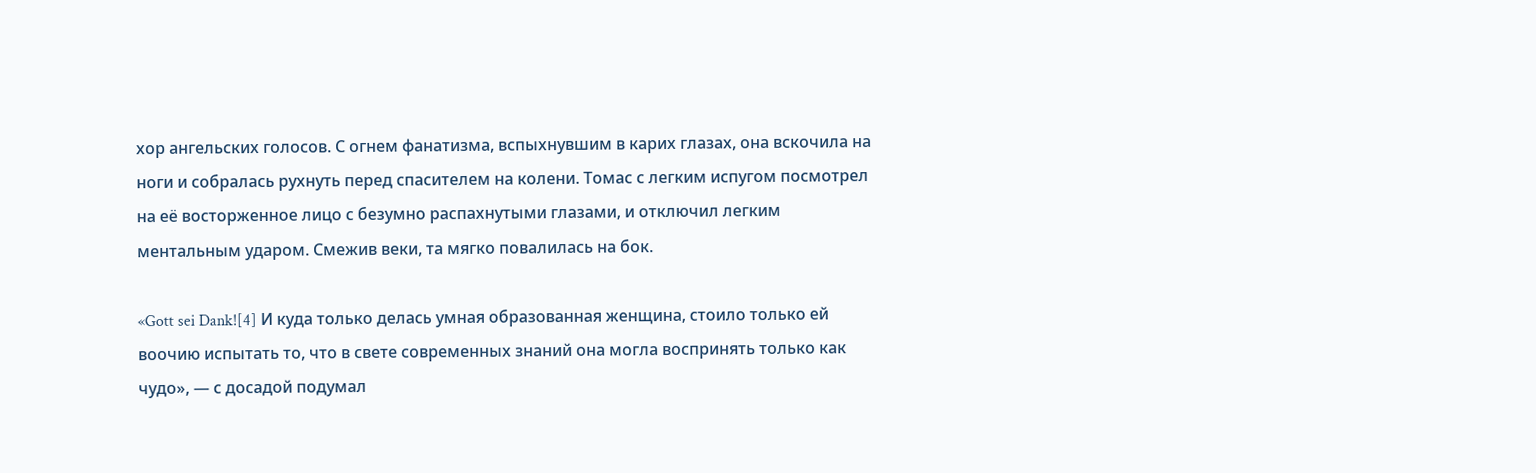хор ангельских голосов. С огнем фанатизма, вспыхнувшим в карих глазах, она вскочила на ноги и собралась рухнуть перед спасителем на колени. Томас с легким испугом посмотрел на её восторженное лицо с безумно распахнутыми глазами, и отключил легким ментальным ударом. Смежив веки, та мягко повалилась на бок.

«Gott sei Dank![4] И куда только делась умная образованная женщина, стоило только ей воочию испытать то, что в свете современных знаний она могла воспринять только как чудо», — с досадой подумал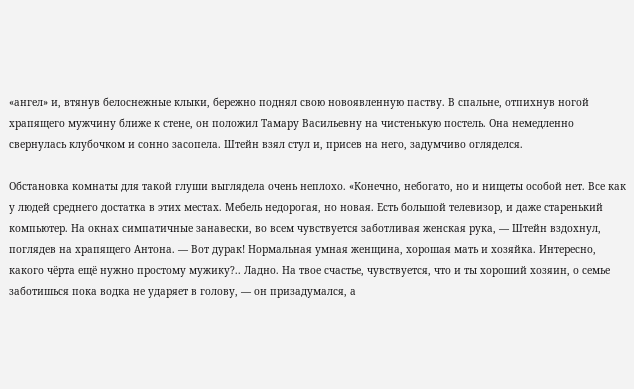«ангел» и, втянув белоснежные клыки, бережно поднял свою новоявленную паству. В спальне, отпихнув ногой храпящего мужчину ближе к стене, он положил Тамару Васильевну на чистенькую постель. Она немедленно свернулась клубочком и сонно засопела. Штейн взял стул и, присев на него, задумчиво огляделся.

Обстановка комнаты для такой глуши выглядела очень неплохо. «Конечно, небогато, но и нищеты особой нет. Все как у людей среднего достатка в этих местах. Мебель недорогая, но новая. Есть большой телевизор, и даже старенький компьютер. На окнах симпатичные занавески, во всем чувствуется заботливая женская рука, — Штейн вздохнул, поглядев на храпящего Антона. — Вот дурак! Нормальная умная женщина, хорошая мать и хозяйка. Интересно, какого чёрта ещё нужно простому мужику?.. Ладно. На твое счастье, чувствуется, что и ты хороший хозяин, о семье заботишься пока водка не ударяет в голову, — он призадумался, а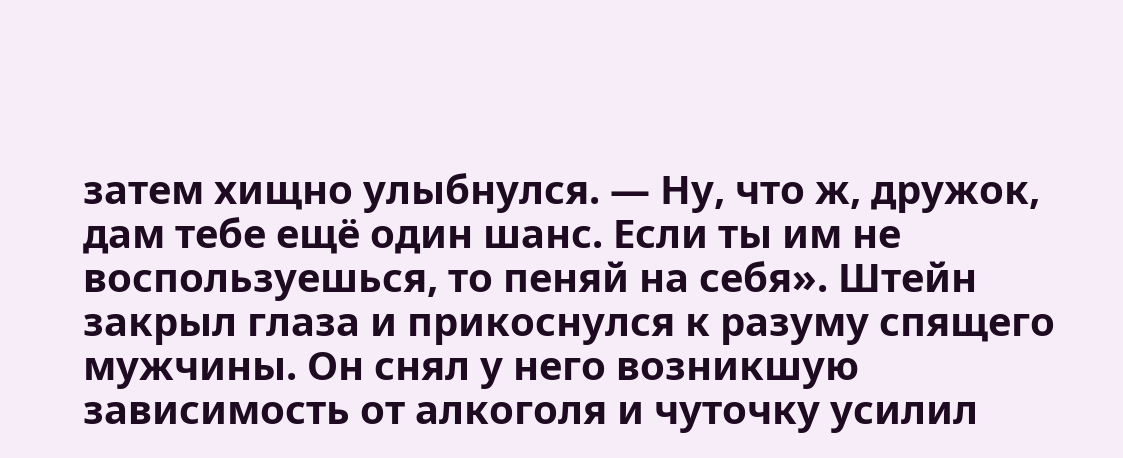затем хищно улыбнулся. — Ну, что ж, дружок, дам тебе ещё один шанс. Если ты им не воспользуешься, то пеняй на себя». Штейн закрыл глаза и прикоснулся к разуму спящего мужчины. Он снял у него возникшую зависимость от алкоголя и чуточку усилил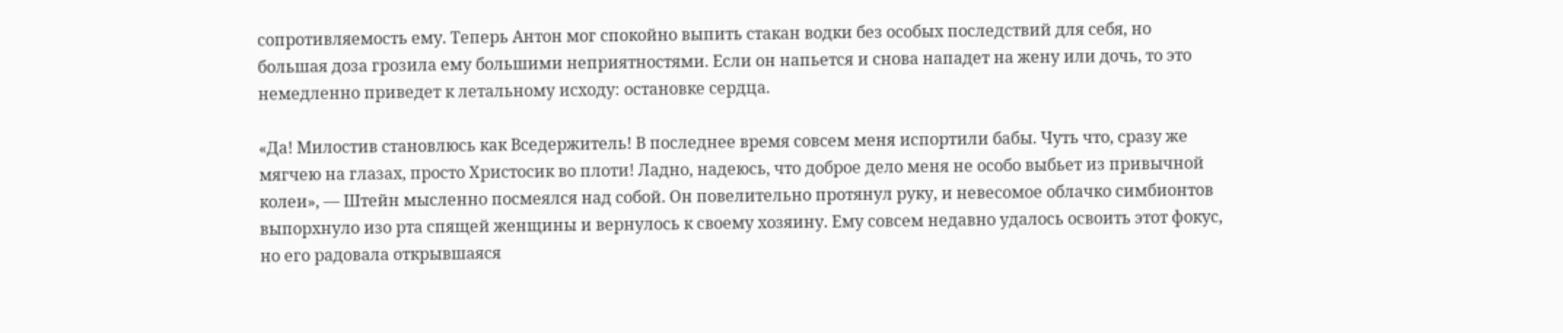сопротивляемость ему. Теперь Антон мог спокойно выпить стакан водки без особых последствий для себя, но большая доза грозила ему большими неприятностями. Если он напьется и снова нападет на жену или дочь, то это немедленно приведет к летальному исходу: остановке сердца.

«Да! Милостив становлюсь как Вседержитель! В последнее время совсем меня испортили бабы. Чуть что, сразу же мягчею на глазах, просто Христосик во плоти! Ладно, надеюсь, что доброе дело меня не особо выбьет из привычной колеи», — Штейн мысленно посмеялся над собой. Он повелительно протянул руку, и невесомое облачко симбионтов выпорхнуло изо рта спящей женщины и вернулось к своему хозяину. Ему совсем недавно удалось освоить этот фокус, но его радовала открывшаяся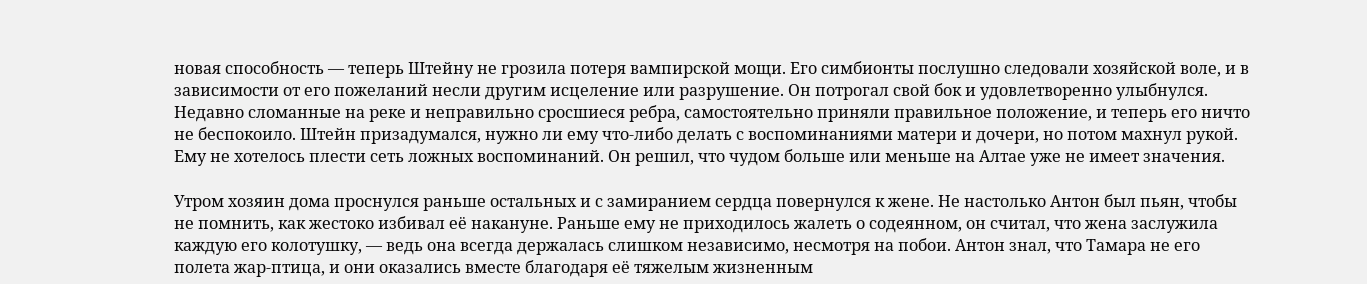новая способность — теперь Штейну не грозила потеря вампирской мощи. Его симбионты послушно следовали хозяйской воле, и в зависимости от его пожеланий несли другим исцеление или разрушение. Он потрогал свой бок и удовлетворенно улыбнулся. Недавно сломанные на реке и неправильно сросшиеся ребра, самостоятельно приняли правильное положение, и теперь его ничто не беспокоило. Штейн призадумался, нужно ли ему что-либо делать с воспоминаниями матери и дочери, но потом махнул рукой. Ему не хотелось плести сеть ложных воспоминаний. Он решил, что чудом больше или меньше на Алтае уже не имеет значения.

Утром хозяин дома проснулся раньше остальных и с замиранием сердца повернулся к жене. Не настолько Антон был пьян, чтобы не помнить, как жестоко избивал её накануне. Раньше ему не приходилось жалеть о содеянном, он считал, что жена заслужила каждую его колотушку, — ведь она всегда держалась слишком независимо, несмотря на побои. Антон знал, что Тамара не его полета жар-птица, и они оказались вместе благодаря её тяжелым жизненным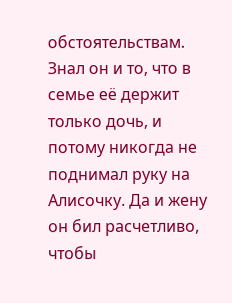обстоятельствам. Знал он и то, что в семье её держит только дочь, и потому никогда не поднимал руку на Алисочку. Да и жену он бил расчетливо, чтобы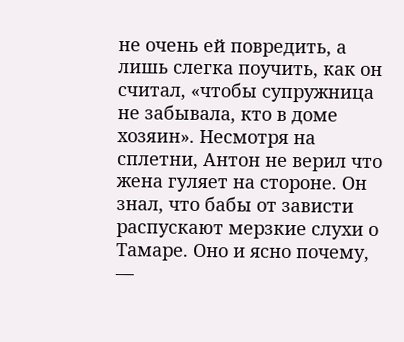не очень ей повредить, а лишь слегка поучить, как он считал, «чтобы супружница не забывала, кто в доме хозяин». Несмотря на сплетни, Антон не верил что жена гуляет на стороне. Он знал, что бабы от зависти распускают мерзкие слухи о Тамаре. Оно и ясно почему, —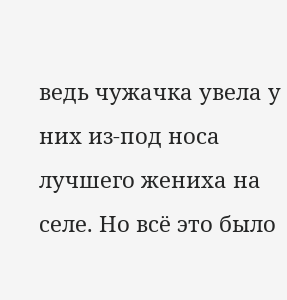ведь чужачка увела у них из-под носа лучшего жениха на селе. Но всё это было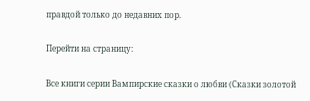правдой только до недавних пор.

Перейти на страницу:

Все книги серии Вампирские сказки о любви (Сказки золотой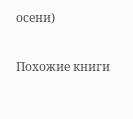осени)

Похожие книги